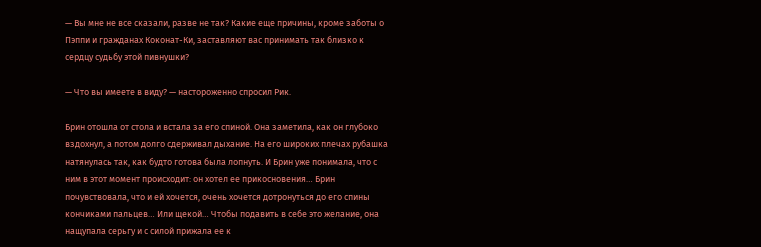— Вы мне не все сказали, разве не так? Какие еще причины, кроме заботы о Пэппи и гражданах Коконат-Ки, заставляют вас принимать так близко к сердцу судьбу этой пивнушки?

— Что вы имеете в виду? — настороженно спросил Рик.

Брин отошла от стола и встала за его спиной. Она заметила, как он глубоко вздохнул, а потом долго сдерживал дыхание. На его широких плечах рубашка натянулась так, как будто готова была лопнуть. И Брин уже понимала, что с ним в этот момент происходит: он хотел ее прикосновения… Брин почувствовала, что и ей хочется, очень хочется дотронуться до его спины кончиками пальцев… Или щекой… Чтобы подавить в себе это желание, она нащупала серьгу и с силой прижала ее к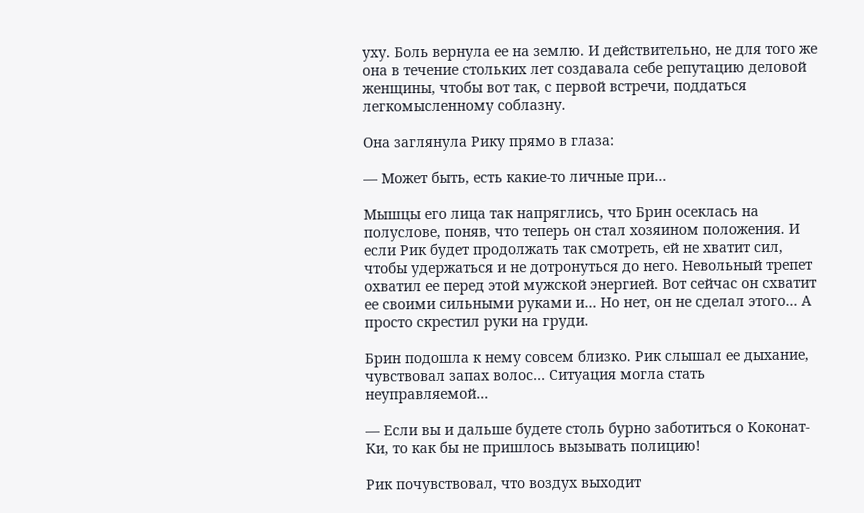уху. Боль вернула ее на землю. И действительно, не для того же она в течение стольких лет создавала себе репутацию деловой женщины, чтобы вот так, с первой встречи, поддаться легкомысленному соблазну.

Она заглянула Рику прямо в глаза:

— Может быть, есть какие-то личные при…

Мышцы его лица так напряглись, что Брин осеклась на полуслове, поняв, что теперь он стал хозяином положения. И если Рик будет продолжать так смотреть, ей не хватит сил, чтобы удержаться и не дотронуться до него. Невольный трепет охватил ее перед этой мужской энергией. Вот сейчас он схватит ее своими сильными руками и… Но нет, он не сделал этого… А просто скрестил руки на груди.

Брин подошла к нему совсем близко. Рик слышал ее дыхание, чувствовал запах волос… Ситуация могла стать неуправляемой…

— Если вы и дальше будете столь бурно заботиться о Коконат-Ки, то как бы не пришлось вызывать полицию!

Рик почувствовал, что воздух выходит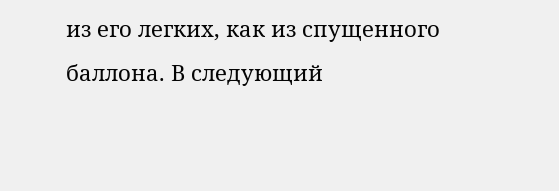из его легких, как из спущенного баллона. В следующий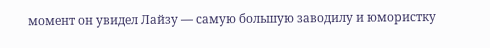момент он увидел Лайзу — самую большую заводилу и юмористку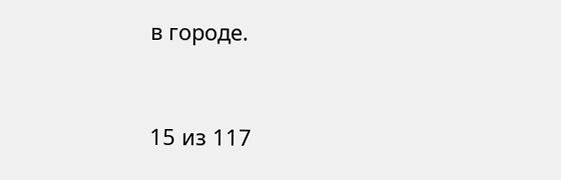в городе.



15 из 117